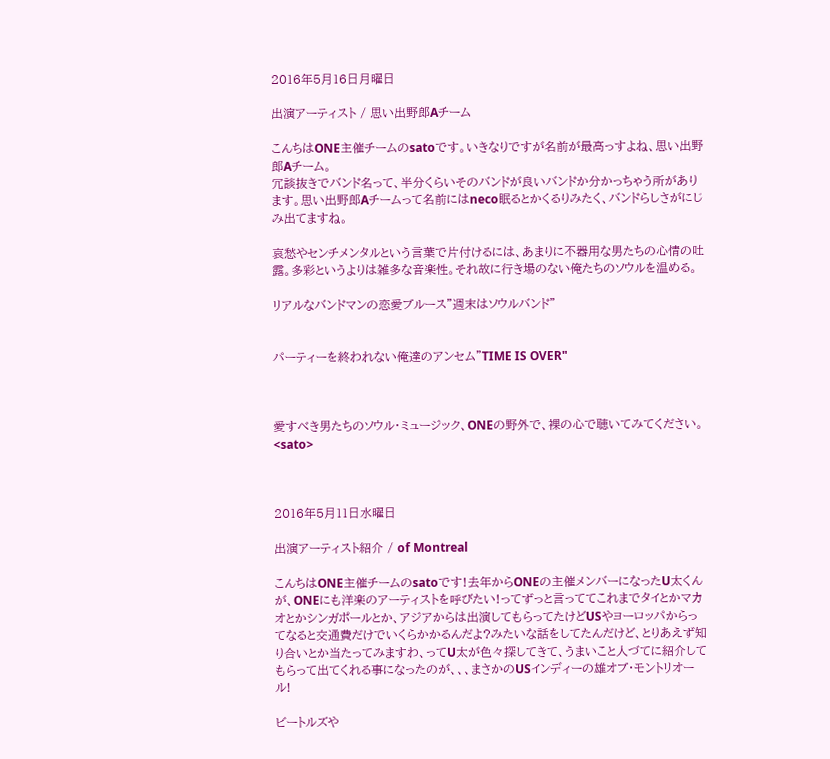2016年5月16日月曜日

出演アーティスト / 思い出野郎Aチーム

こんちはONE主催チームのsatoです。いきなりですが名前が最高っすよね、思い出野郎Aチーム。
冗談抜きでバンド名って、半分くらいそのバンドが良いバンドか分かっちゃう所があります。思い出野郎Aチームって名前にはneco眠るとかくるりみたく、バンドらしさがにじみ出てますね。

哀愁やセンチメンタルという言葉で片付けるには、あまりに不器用な男たちの心情の吐露。多彩というよりは雑多な音楽性。それ故に行き場のない俺たちのソウルを温める。

リアルなバンドマンの恋愛ブルース"週末はソウルバンド"


パーティーを終われない俺達のアンセム"TIME IS OVER"



愛すべき男たちのソウル・ミュージック、ONEの野外で、裸の心で聴いてみてください。<sato>



2016年5月11日水曜日

出演アーティスト紹介 / of Montreal

こんちはONE主催チームのsatoです!去年からONEの主催メンバーになったU太くんが、ONEにも洋楽のアーティストを呼びたい!ってずっと言っててこれまでタイとかマカオとかシンガポールとか、アジアからは出演してもらってたけどUSやヨーロッパからってなると交通費だけでいくらかかるんだよ?みたいな話をしてたんだけど、とりあえず知り合いとか当たってみますわ、ってU太が色々探してきて、うまいこと人づてに紹介してもらって出てくれる事になったのが、、、まさかのUSインディーの雄オブ・モントリオール!

ビートルズや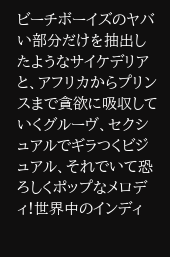ビーチボーイズのヤバい部分だけを抽出したようなサイケデリアと、アフリカからプリンスまで貪欲に吸収していくグルーヴ、セクシュアルでギラつくビジュアル、それでいて恐ろしくポップなメロディ!世界中のインディ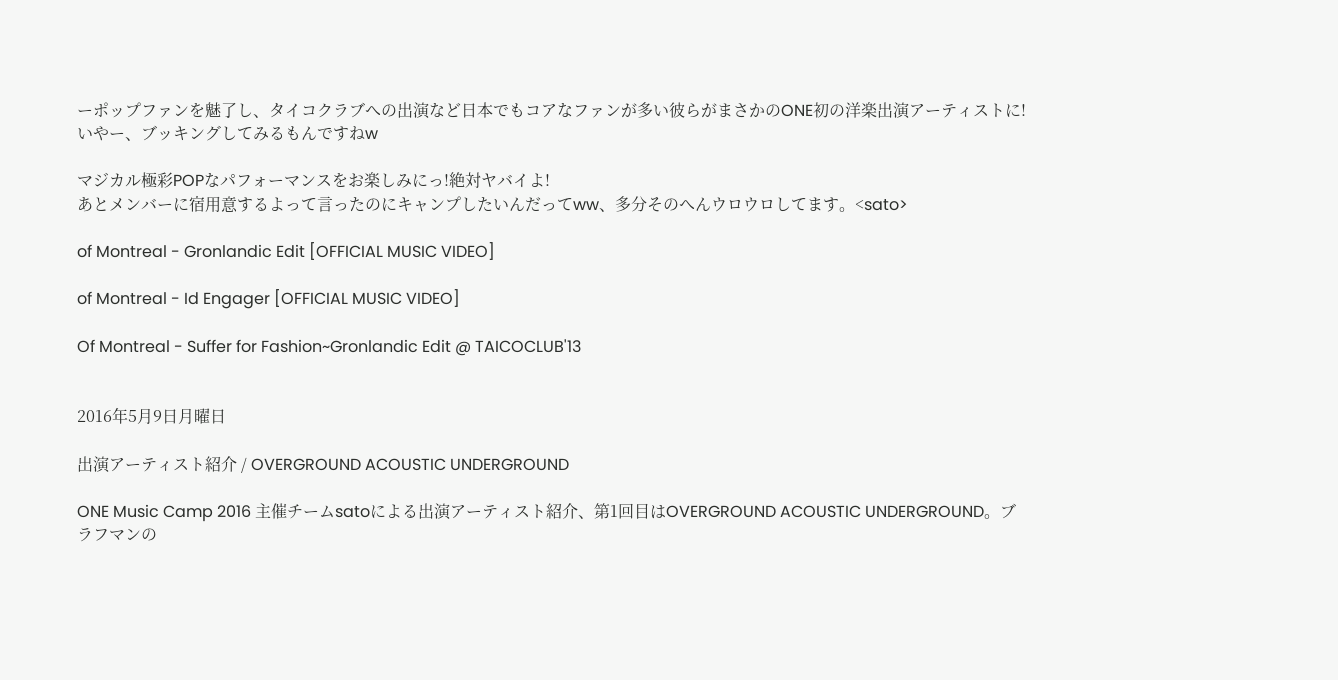ーポップファンを魅了し、タイコクラブへの出演など日本でもコアなファンが多い彼らがまさかのONE初の洋楽出演アーティストに!
いやー、ブッキングしてみるもんですねw

マジカル極彩POPなパフォーマンスをお楽しみにっ!絶対ヤバイよ!
あとメンバーに宿用意するよって言ったのにキャンプしたいんだってww、多分そのへんウロウロしてます。<sato>

of Montreal - Gronlandic Edit [OFFICIAL MUSIC VIDEO]

of Montreal - Id Engager [OFFICIAL MUSIC VIDEO]

Of Montreal - Suffer for Fashion~Gronlandic Edit @ TAICOCLUB'13


2016年5月9日月曜日

出演アーティスト紹介 / OVERGROUND ACOUSTIC UNDERGROUND

ONE Music Camp 2016 主催チームsatoによる出演アーティスト紹介、第1回目はOVERGROUND ACOUSTIC UNDERGROUND。ブラフマンの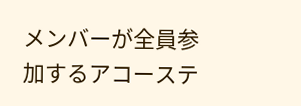メンバーが全員参加するアコーステ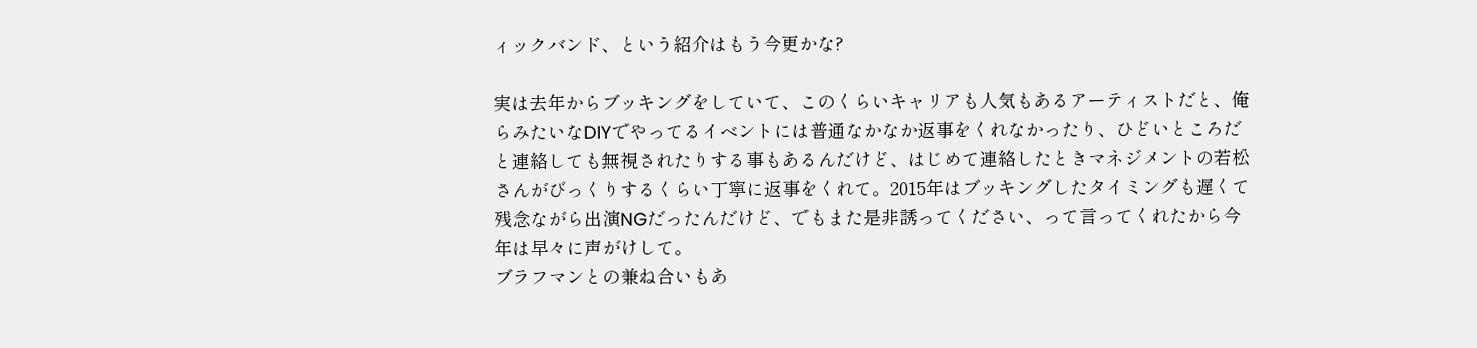ィックバンド、という紹介はもう今更かな?

実は去年からブッキングをしていて、このくらいキャリアも人気もあるアーティストだと、俺らみたいなDIYでやってるイベントには普通なかなか返事をくれなかったり、ひどいところだと連絡しても無視されたりする事もあるんだけど、はじめて連絡したときマネジメントの若松さんがびっくりするくらい丁寧に返事をくれて。2015年はブッキングしたタイミングも遅くて残念ながら出演NGだったんだけど、でもまた是非誘ってください、って言ってくれたから今年は早々に声がけして。
ブラフマンとの兼ね合いもあ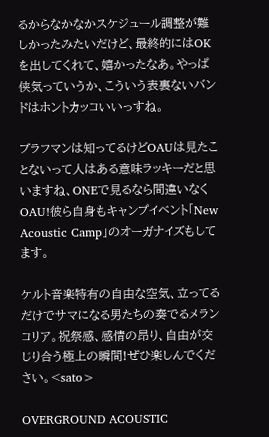るからなかなかスケジュール調整が難しかったみたいだけど、最終的にはOKを出してくれて、嬉かったなあ。やっぱ侠気っていうか、こういう表裏ないバンドはホントカッコいいっすね。

ブラフマンは知ってるけどOAUは見たことないって人はある意味ラッキーだと思いますね、ONEで見るなら間違いなくOAU!彼ら自身もキャンプイベント「New Acoustic Camp」のオーガナイズもしてます。

ケルト音楽特有の自由な空気、立ってるだけでサマになる男たちの奏でるメランコリア。祝祭感、感情の昂り、自由が交じり合う極上の瞬間!ぜひ楽しんでください。<sato>

OVERGROUND ACOUSTIC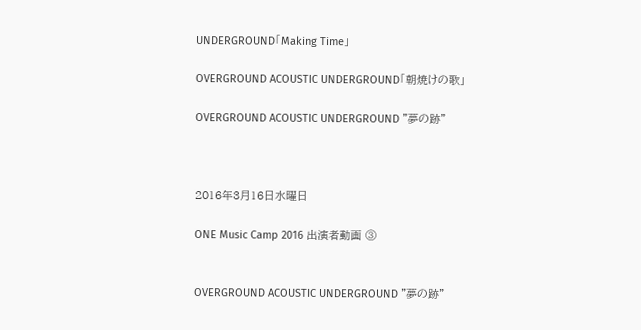UNDERGROUND「Making Time」

OVERGROUND ACOUSTIC UNDERGROUND「朝焼けの歌」

OVERGROUND ACOUSTIC UNDERGROUND "夢の跡"



2016年3月16日水曜日

ONE Music Camp 2016 出演者動画 ③


OVERGROUND ACOUSTIC UNDERGROUND "夢の跡"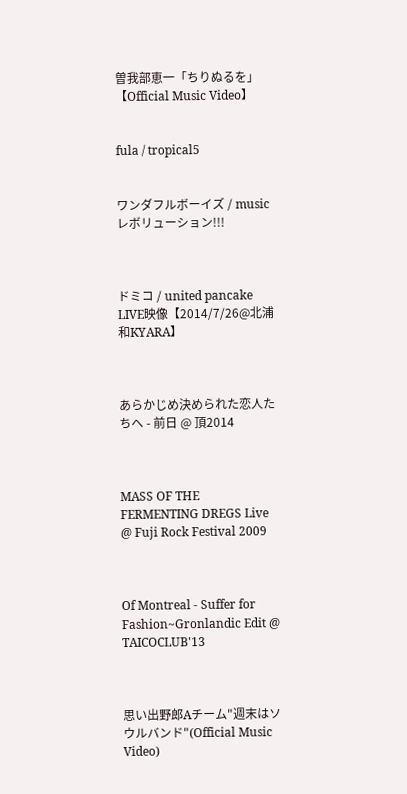曽我部恵一「ちりぬるを」【Official Music Video】


fula / tropical5


ワンダフルボーイズ / musicレボリューション!!!



ドミコ / united pancake LIVE映像【2014/7/26@北浦和KYARA】



あらかじめ決められた恋人たちへ - 前日 @ 頂2014



MASS OF THE FERMENTING DREGS Live @ Fuji Rock Festival 2009



Of Montreal - Suffer for Fashion~Gronlandic Edit @ TAICOCLUB'13



思い出野郎Aチーム"週末はソウルバンド"(Official Music Video)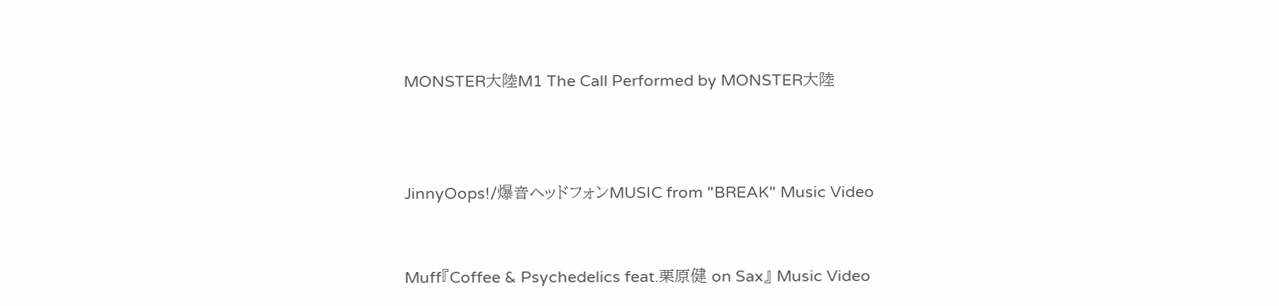MONSTER大陸M1 The Call Performed by MONSTER大陸



JinnyOops!/爆音ヘッドフォンMUSIC from "BREAK" Music Video


Muff『Coffee & Psychedelics feat.栗原健 on Sax』 Music Video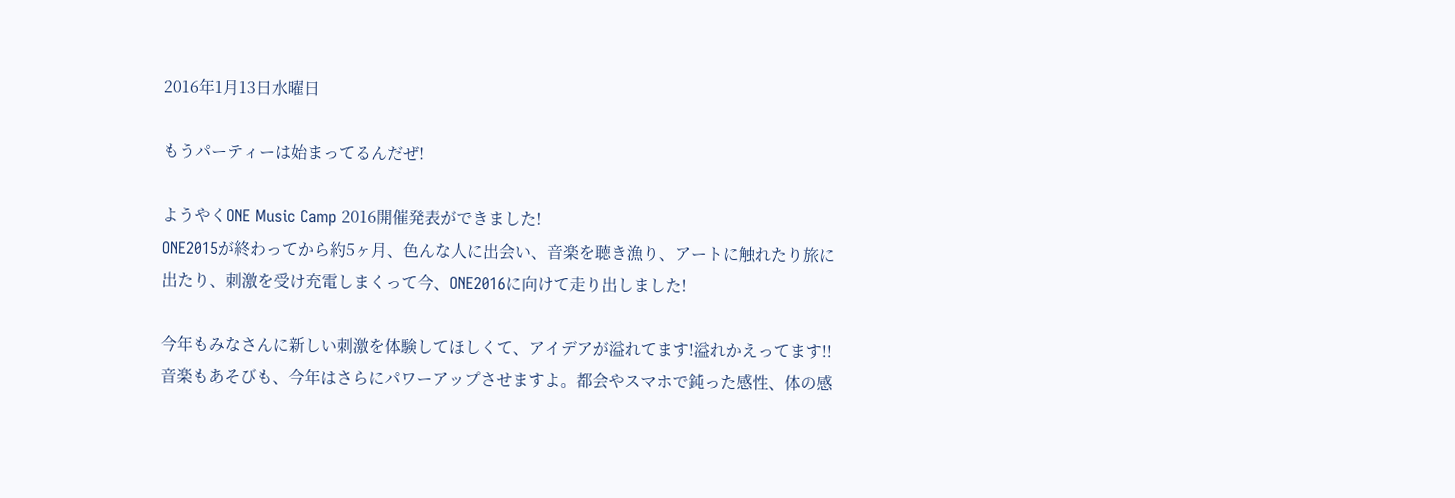2016年1月13日水曜日

もうパーティーは始まってるんだぜ!

ようやくONE Music Camp 2016開催発表ができました!
ONE2015が終わってから約5ヶ月、色んな人に出会い、音楽を聴き漁り、アートに触れたり旅に出たり、刺激を受け充電しまくって今、ONE2016に向けて走り出しました!

今年もみなさんに新しい刺激を体験してほしくて、アイデアが溢れてます!溢れかえってます!!
音楽もあそびも、今年はさらにパワーアップさせますよ。都会やスマホで鈍った感性、体の感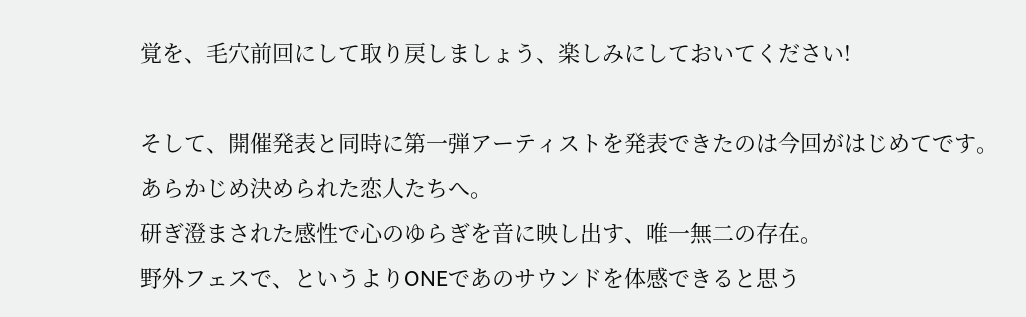覚を、毛穴前回にして取り戻しましょう、楽しみにしておいてください!

そして、開催発表と同時に第一弾アーティストを発表できたのは今回がはじめてです。
あらかじめ決められた恋人たちへ。
研ぎ澄まされた感性で心のゆらぎを音に映し出す、唯一無二の存在。
野外フェスで、というよりONEであのサウンドを体感できると思う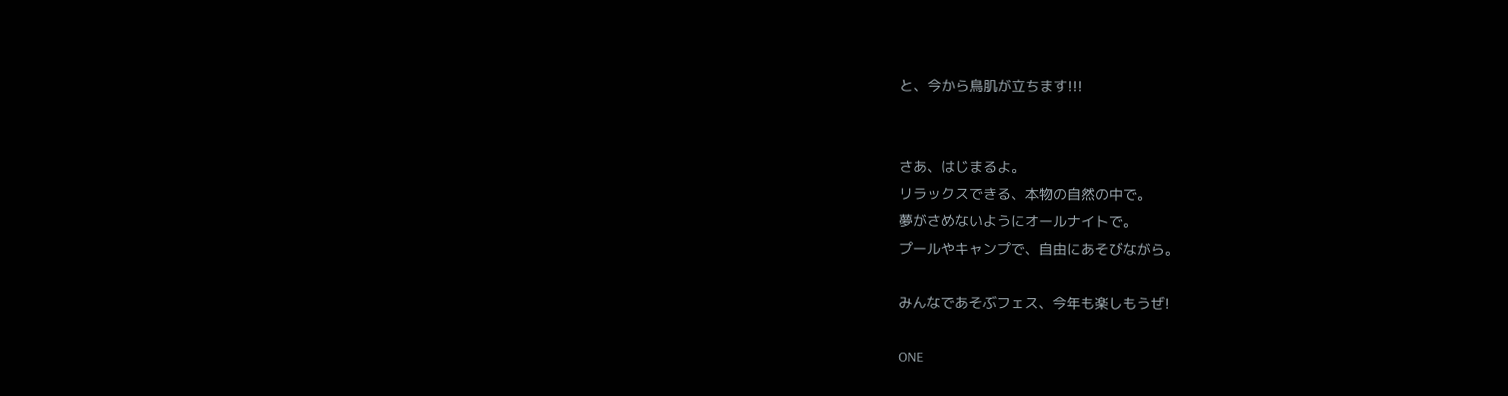と、今から鳥肌が立ちます!!!


さあ、はじまるよ。
リラックスできる、本物の自然の中で。
夢がさめないようにオールナイトで。
プールやキャンプで、自由にあそびながら。

みんなであそぶフェス、今年も楽しもうぜ!

ONE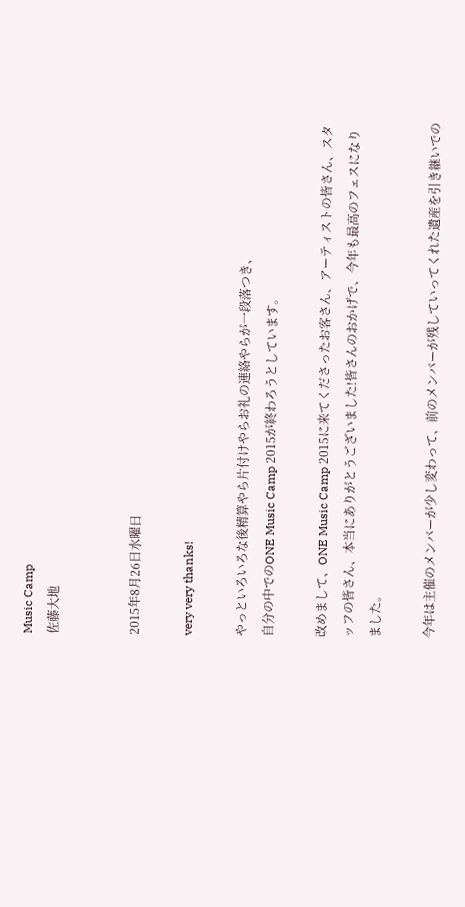Music Camp
佐藤大地


2015年8月26日水曜日

very very thanks!

やっといろいろな後精算やら片付けやらお礼の連絡やらが一段落つき、
自分の中でのONE Music Camp 2015が終わろうとしています。

改めまして、ONE Music Camp 2015に来てくださったお客さん、アーティストの皆さん、スタッフの皆さん、本当にありがとうございました!皆さんのおかげで、今年も最高のフェスになりました。

今年は主催のメンバーが少し変わって、前のメンバーが残していってくれた遺産を引き継いでの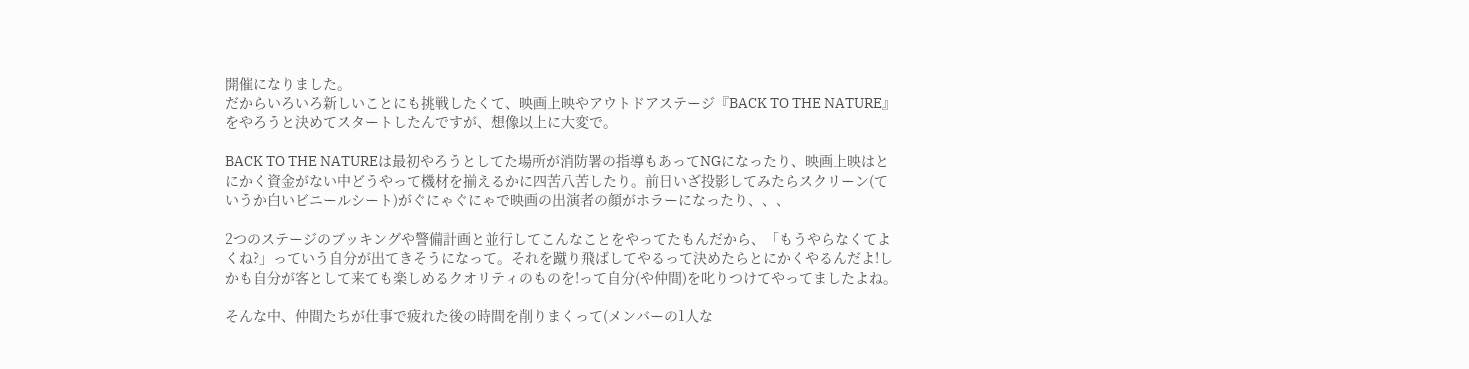開催になりました。
だからいろいろ新しいことにも挑戦したくて、映画上映やアウトドアステージ『BACK TO THE NATURE』をやろうと決めてスタートしたんですが、想像以上に大変で。

BACK TO THE NATUREは最初やろうとしてた場所が消防署の指導もあってNGになったり、映画上映はとにかく資金がない中どうやって機材を揃えるかに四苦八苦したり。前日いざ投影してみたらスクリーン(ていうか白いビニールシート)がぐにゃぐにゃで映画の出演者の顔がホラーになったり、、、

2つのステージのブッキングや警備計画と並行してこんなことをやってたもんだから、「もうやらなくてよくね?」っていう自分が出てきそうになって。それを蹴り飛ばしてやるって決めたらとにかくやるんだよ!しかも自分が客として来ても楽しめるクオリティのものを!って自分(や仲間)を叱りつけてやってましたよね。

そんな中、仲間たちが仕事で疲れた後の時間を削りまくって(メンバーの1人な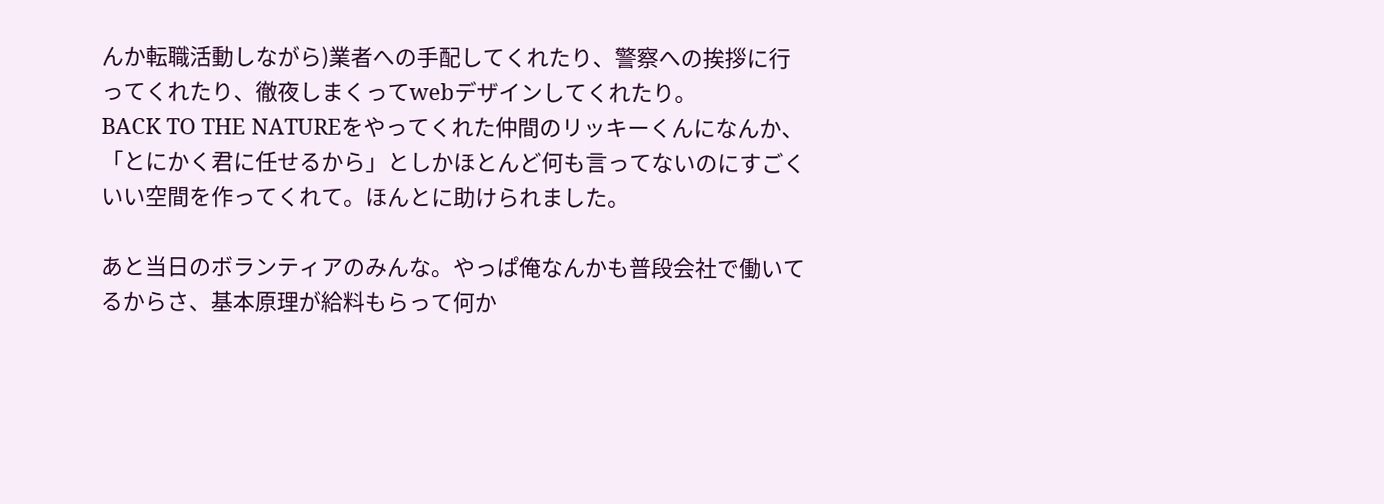んか転職活動しながら)業者への手配してくれたり、警察への挨拶に行ってくれたり、徹夜しまくってwebデザインしてくれたり。
BACK TO THE NATUREをやってくれた仲間のリッキーくんになんか、「とにかく君に任せるから」としかほとんど何も言ってないのにすごくいい空間を作ってくれて。ほんとに助けられました。

あと当日のボランティアのみんな。やっぱ俺なんかも普段会社で働いてるからさ、基本原理が給料もらって何か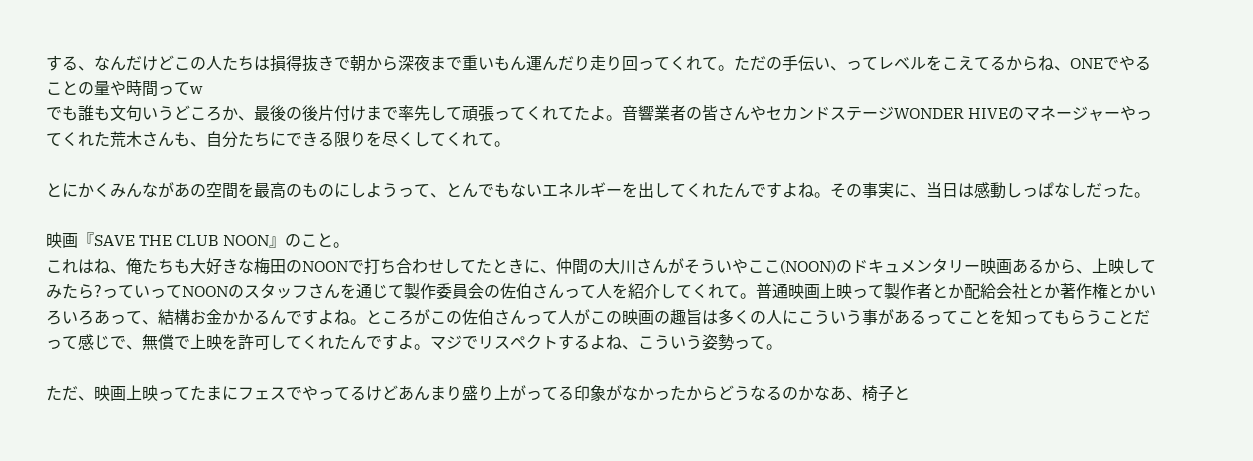する、なんだけどこの人たちは損得抜きで朝から深夜まで重いもん運んだり走り回ってくれて。ただの手伝い、ってレベルをこえてるからね、ONEでやることの量や時間ってw
でも誰も文句いうどころか、最後の後片付けまで率先して頑張ってくれてたよ。音響業者の皆さんやセカンドステージWONDER HIVEのマネージャーやってくれた荒木さんも、自分たちにできる限りを尽くしてくれて。

とにかくみんながあの空間を最高のものにしようって、とんでもないエネルギーを出してくれたんですよね。その事実に、当日は感動しっぱなしだった。

映画『SAVE THE CLUB NOON』のこと。
これはね、俺たちも大好きな梅田のNOONで打ち合わせしてたときに、仲間の大川さんがそういやここ(NOON)のドキュメンタリー映画あるから、上映してみたら?っていってNOONのスタッフさんを通じて製作委員会の佐伯さんって人を紹介してくれて。普通映画上映って製作者とか配給会社とか著作権とかいろいろあって、結構お金かかるんですよね。ところがこの佐伯さんって人がこの映画の趣旨は多くの人にこういう事があるってことを知ってもらうことだって感じで、無償で上映を許可してくれたんですよ。マジでリスペクトするよね、こういう姿勢って。

ただ、映画上映ってたまにフェスでやってるけどあんまり盛り上がってる印象がなかったからどうなるのかなあ、椅子と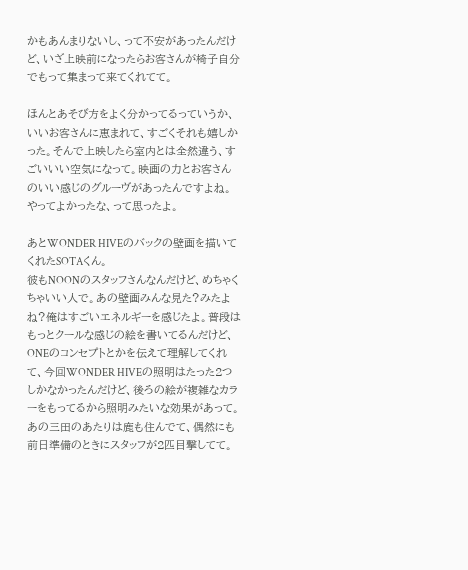かもあんまりないし、って不安があったんだけど、いざ上映前になったらお客さんが椅子自分でもって集まって来てくれてて。

ほんとあそび方をよく分かってるっていうか、いいお客さんに恵まれて、すごくそれも嬉しかった。そんで上映したら室内とは全然違う、すごいいい空気になって。映画の力とお客さんのいい感じのグルーヴがあったんですよね。やってよかったな、って思ったよ。

あとWONDER HIVEのバックの壁画を描いてくれたSOTAくん。
彼もNOONのスタッフさんなんだけど、めちゃくちゃいい人で。あの壁画みんな見た?みたよね?俺はすごいエネルギーを感じたよ。普段はもっとクールな感じの絵を書いてるんだけど、ONEのコンセプトとかを伝えて理解してくれて、今回WONDER HIVEの照明はたった2つしかなかったんだけど、後ろの絵が複雑なカラーをもってるから照明みたいな効果があって。あの三田のあたりは鹿も住んでて、偶然にも前日準備のときにスタッフが2匹目撃してて。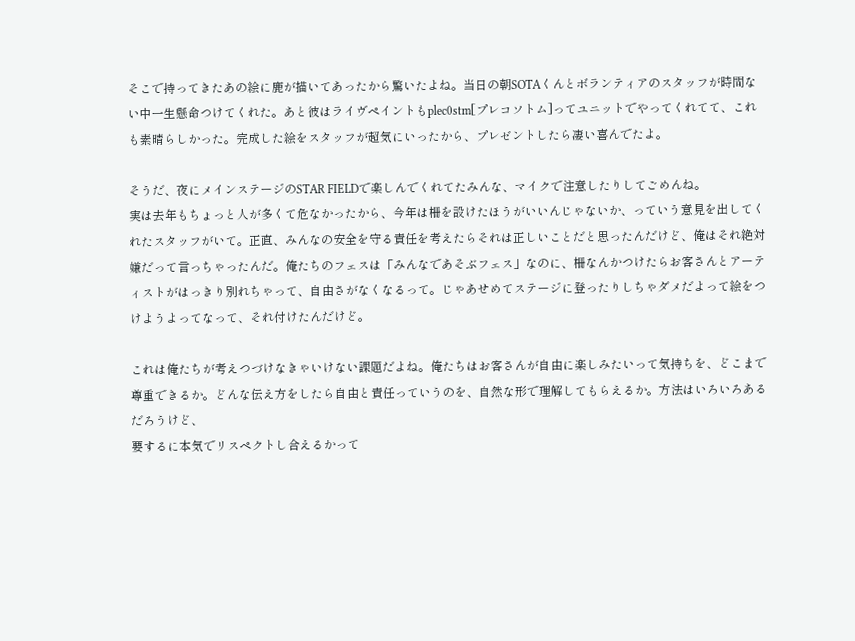そこで持ってきたあの絵に鹿が描いてあったから驚いたよね。当日の朝SOTAくんとボランティアのスタッフが時間ない中一生懸命つけてくれた。あと彼はライヴペイントもplec0stm[プレコソトム]ってユニットでやってくれてて、これも素晴らしかった。完成した絵をスタッフが超気にいったから、プレゼントしたら凄い喜んでたよ。

そうだ、夜にメインステージのSTAR FIELDで楽しんでくれてたみんな、マイクで注意したりしてごめんね。
実は去年もちょっと人が多くて危なかったから、今年は柵を設けたほうがいいんじゃないか、っていう意見を出してくれたスタッフがいて。正直、みんなの安全を守る責任を考えたらそれは正しいことだと思ったんだけど、俺はそれ絶対嫌だって言っちゃったんだ。俺たちのフェスは「みんなであそぶフェス」なのに、柵なんかつけたらお客さんとアーティストがはっきり別れちゃって、自由さがなくなるって。じゃあせめてステージに登ったりしちゃダメだよって絵をつけようよってなって、それ付けたんだけど。

これは俺たちが考えつづけなきゃいけない課題だよね。俺たちはお客さんが自由に楽しみたいって気持ちを、どこまで尊重できるか。どんな伝え方をしたら自由と責任っていうのを、自然な形で理解してもらえるか。方法はいろいろあるだろうけど、
要するに本気でリスペクトし合えるかって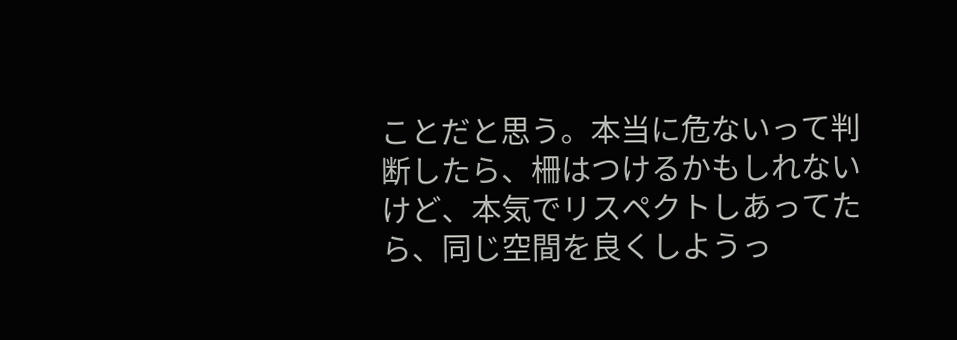ことだと思う。本当に危ないって判断したら、柵はつけるかもしれないけど、本気でリスペクトしあってたら、同じ空間を良くしようっ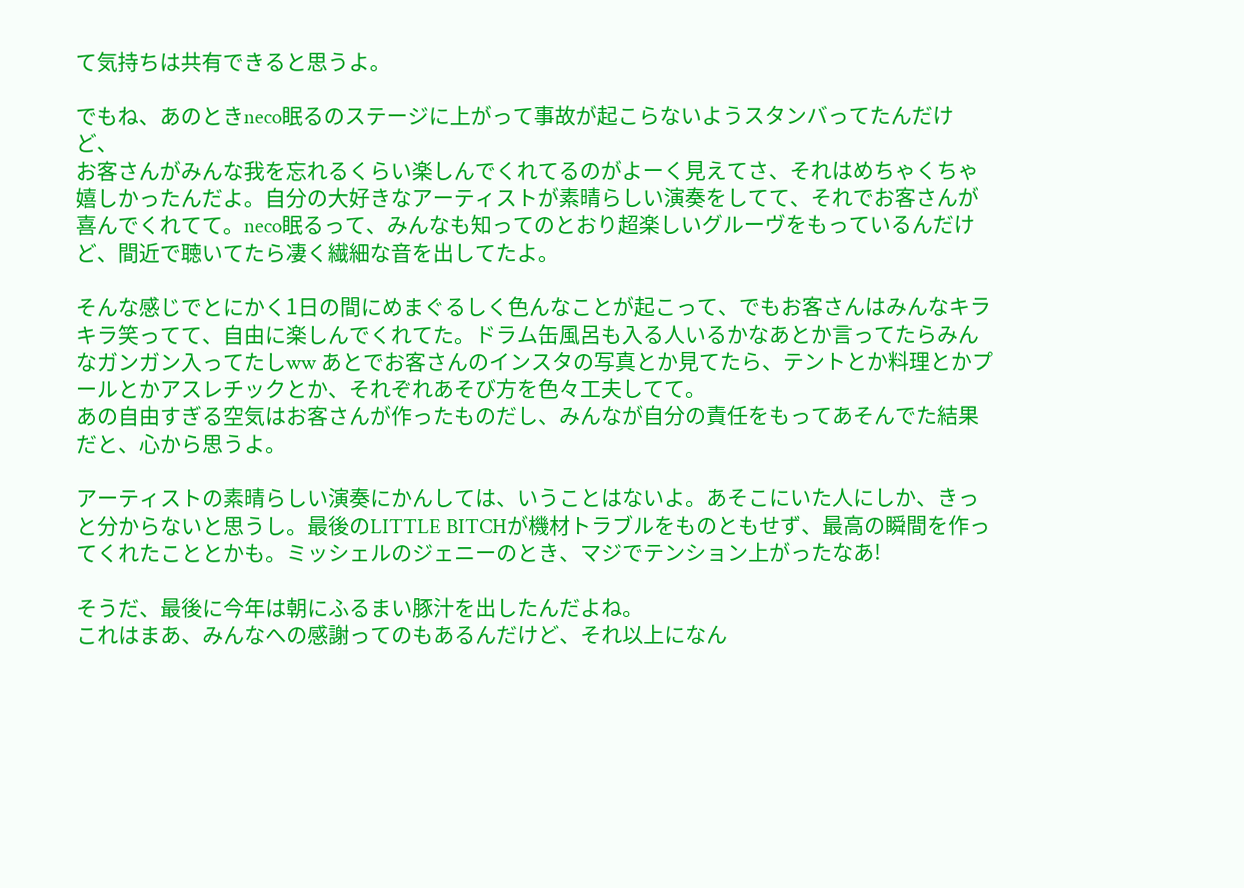て気持ちは共有できると思うよ。

でもね、あのときneco眠るのステージに上がって事故が起こらないようスタンバってたんだけど、
お客さんがみんな我を忘れるくらい楽しんでくれてるのがよーく見えてさ、それはめちゃくちゃ嬉しかったんだよ。自分の大好きなアーティストが素晴らしい演奏をしてて、それでお客さんが喜んでくれてて。neco眠るって、みんなも知ってのとおり超楽しいグルーヴをもっているんだけど、間近で聴いてたら凄く繊細な音を出してたよ。

そんな感じでとにかく1日の間にめまぐるしく色んなことが起こって、でもお客さんはみんなキラキラ笑ってて、自由に楽しんでくれてた。ドラム缶風呂も入る人いるかなあとか言ってたらみんなガンガン入ってたしww あとでお客さんのインスタの写真とか見てたら、テントとか料理とかプールとかアスレチックとか、それぞれあそび方を色々工夫してて。
あの自由すぎる空気はお客さんが作ったものだし、みんなが自分の責任をもってあそんでた結果だと、心から思うよ。

アーティストの素晴らしい演奏にかんしては、いうことはないよ。あそこにいた人にしか、きっと分からないと思うし。最後のLITTLE BITCHが機材トラブルをものともせず、最高の瞬間を作ってくれたこととかも。ミッシェルのジェニーのとき、マジでテンション上がったなあ!

そうだ、最後に今年は朝にふるまい豚汁を出したんだよね。
これはまあ、みんなへの感謝ってのもあるんだけど、それ以上になん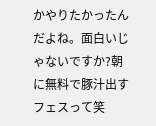かやりたかったんだよね。面白いじゃないですか?朝に無料で豚汁出すフェスって笑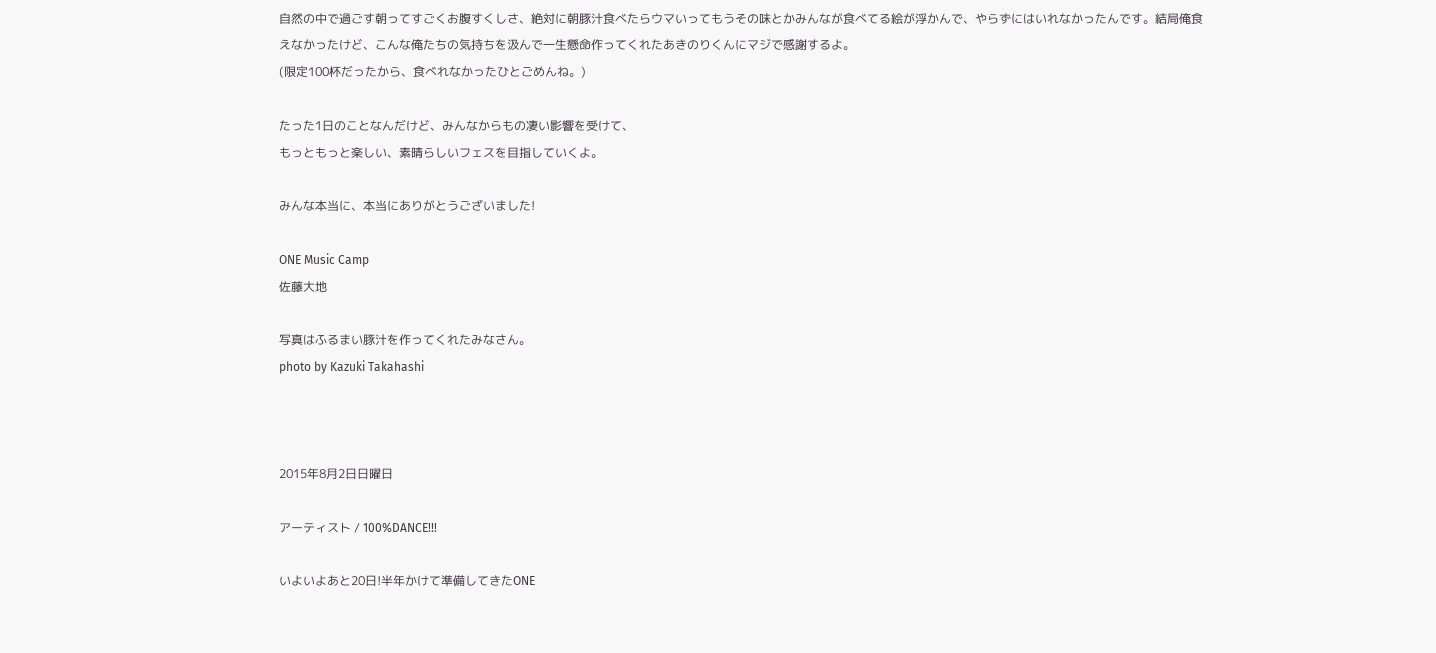自然の中で過ごす朝ってすごくお腹すくしさ、絶対に朝豚汁食べたらウマいってもうその味とかみんなが食べてる絵が浮かんで、やらずにはいれなかったんです。結局俺食えなかったけど、こんな俺たちの気持ちを汲んで一生懸命作ってくれたあきのりくんにマジで感謝するよ。
(限定100杯だったから、食べれなかったひとごめんね。)

たった1日のことなんだけど、みんなからもの凄い影響を受けて、
もっともっと楽しい、素晴らしいフェスを目指していくよ。

みんな本当に、本当にありがとうございました!

ONE Music Camp
佐藤大地

写真はふるまい豚汁を作ってくれたみなさん。
photo by Kazuki Takahashi



2015年8月2日日曜日

アーティスト / 100%DANCE!!!

いよいよあと20日!半年かけて準備してきたONE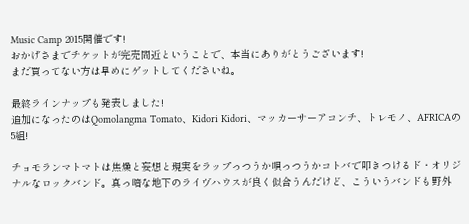Music Camp 2015開催です!
おかげさまでチケットが完売間近ということで、本当にありがとうございます!
まだ買ってない方は早めにゲットしてくださいね。

最終ラインナップも発表しました!
追加になったのはQomolangma Tomato、Kidori Kidori、マッカーサーアコンチ、トレモノ、AFRICAの5組!

チョモランマトマトは焦燥と妄想と現実をラップっつうか唄っつうかコトバで叩きつけるド・オリジナルなロックバンド。真っ暗な地下のライヴハウスが良く似合うんだけど、こういうバンドも野外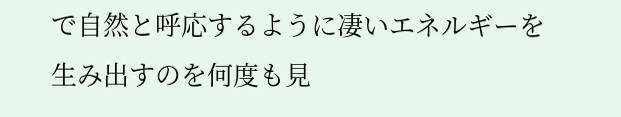で自然と呼応するように凄いエネルギーを生み出すのを何度も見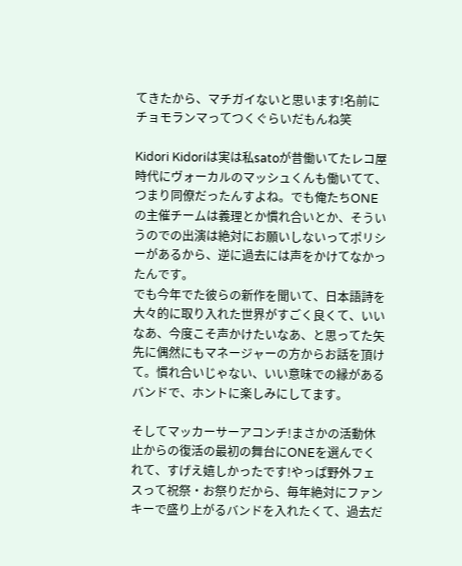てきたから、マチガイないと思います!名前にチョモランマってつくぐらいだもんね笑

Kidori Kidoriは実は私satoが昔働いてたレコ屋時代にヴォーカルのマッシュくんも働いてて、つまり同僚だったんすよね。でも俺たちONEの主催チームは義理とか慣れ合いとか、そういうのでの出演は絶対にお願いしないってポリシーがあるから、逆に過去には声をかけてなかったんです。
でも今年でた彼らの新作を聞いて、日本語詩を大々的に取り入れた世界がすごく良くて、いいなあ、今度こそ声かけたいなあ、と思ってた矢先に偶然にもマネージャーの方からお話を頂けて。慣れ合いじゃない、いい意味での縁があるバンドで、ホントに楽しみにしてます。

そしてマッカーサーアコンチ!まさかの活動休止からの復活の最初の舞台にONEを選んでくれて、すげえ嬉しかったです!やっぱ野外フェスって祝祭・お祭りだから、毎年絶対にファンキーで盛り上がるバンドを入れたくて、過去だ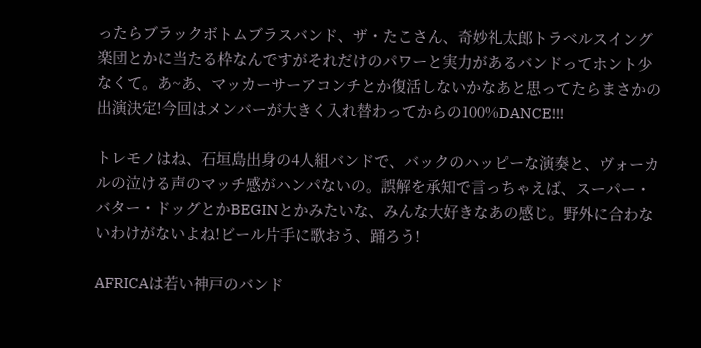ったらブラックボトムブラスバンド、ザ・たこさん、奇妙礼太郎トラベルスイング楽団とかに当たる枠なんですがそれだけのパワーと実力があるバンドってホント少なくて。あ~あ、マッカーサーアコンチとか復活しないかなあと思ってたらまさかの出演決定!今回はメンバーが大きく入れ替わってからの100%DANCE!!!

トレモノはね、石垣島出身の4人組バンドで、バックのハッピーな演奏と、ヴォーカルの泣ける声のマッチ感がハンパないの。誤解を承知で言っちゃえば、スーパー・バター・ドッグとかBEGINとかみたいな、みんな大好きなあの感じ。野外に合わないわけがないよね!ビール片手に歌おう、踊ろう!

AFRICAは若い神戸のバンド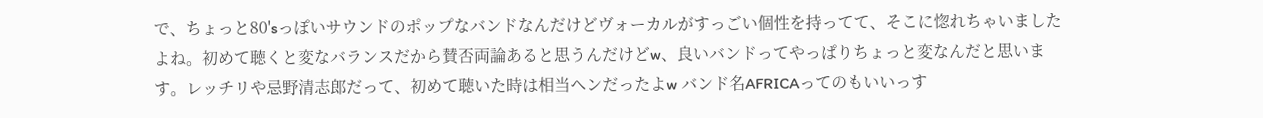で、ちょっと80'sっぽいサウンドのポップなバンドなんだけどヴォーカルがすっごい個性を持ってて、そこに惚れちゃいましたよね。初めて聴くと変なバランスだから賛否両論あると思うんだけどw、良いバンドってやっぱりちょっと変なんだと思います。レッチリや忌野清志郎だって、初めて聴いた時は相当ヘンだったよw バンド名AFRICAってのもいいっす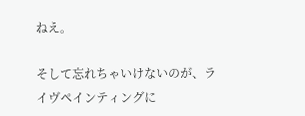ねえ。

そして忘れちゃいけないのが、ライヴペインティングに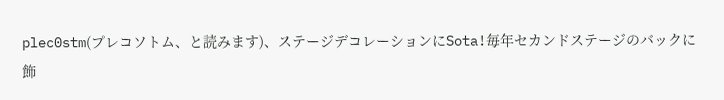plec0stm(プレコソトム、と読みます)、ステージデコレーションにSota!毎年セカンドステージのバックに飾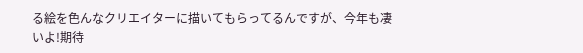る絵を色んなクリエイターに描いてもらってるんですが、今年も凄いよ!期待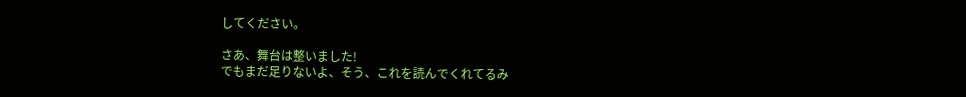してください。

さあ、舞台は整いました!
でもまだ足りないよ、そう、これを読んでくれてるみ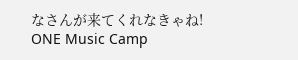なさんが来てくれなきゃね!
ONE Music Camp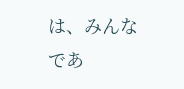は、みんなであ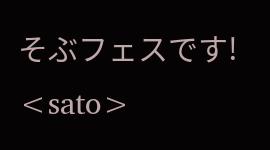そぶフェスです!
<sato>